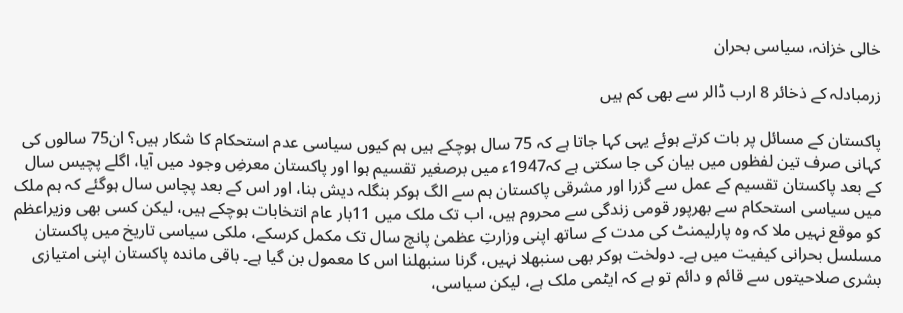خالی خزانہ، سیاسی بحران

زرمبادلہ کے ذخائر 8 ارب ڈالر سے بھی کم ہیں

پاکستان کے مسائل پر بات کرتے ہوئے یہی کہا جاتا ہے کہ 75 سال ہوچکے ہیں ہم کیوں سیاسی عدم استحکام کا شکار ہیں؟ ان75 سالوں کی کہانی صرف تین لفظوں میں بیان کی جا سکتی ہے کہ1947ء میں برصغیر تقسیم ہوا اور پاکستان معرضِ وجود میں آیا، اگلے پچیس سال کے بعد پاکستان تقسیم کے عمل سے گزرا اور مشرقی پاکستان ہم سے الگ ہوکر بنگلہ دیش بنا، اور اس کے بعد پچاس سال ہوگئے کہ ہم ملک میں سیاسی استحکام سے بھرپور قومی زندگی سے محروم ہیں، اب تک ملک میں 11بار عام انتخابات ہوچکے ہیں، لیکن کسی بھی وزیراعظم کو موقع نہیں ملا کہ وہ پارلیمنٹ کی مدت کے ساتھ اپنی وزارتِ عظمیٰ پانچ سال تک مکمل کرسکے، ملکی سیاسی تاریخ میں پاکستان مسلسل بحرانی کیفیت میں ہے۔ دولخت ہوکر بھی سنبھلا نہیں، گرنا سنبھلنا اس کا معمول بن گیا ہے۔ باقی ماندہ پاکستان اپنی امتیازی بشری صلاحیتوں سے قائم و دائم تو ہے کہ ایٹمی ملک ہے، لیکن سیاسی،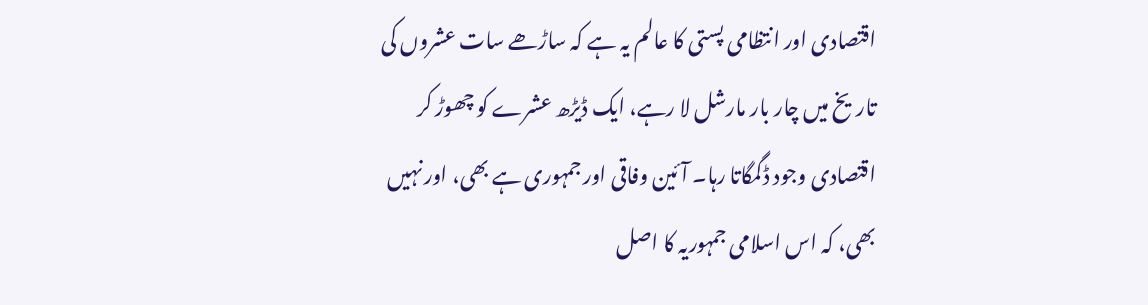اقتصادی اور انتظامی پستی کا عالم یہ ہے کہ ساڑھے سات عشروں کی تاریخ میں چار بار مارشل لا رہے، ایک ڈیڑھ عشرے کو چھوڑ کر اقتصادی وجود ڈگمگاتا رہا۔ آئین وفاقی اور جمہوری ہے بھی، اور نہیں بھی، کہ اس اسلامی جمہوریہ کا اصل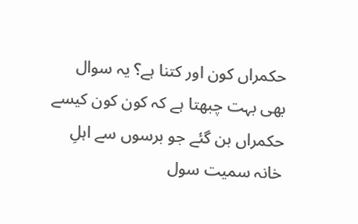حکمراں کون اور کتنا ہے؟ یہ سوال بھی بہت چبھتا ہے کہ کون کون کیسے حکمراں بن گئے جو برسوں سے اہلِ خانہ سمیت سول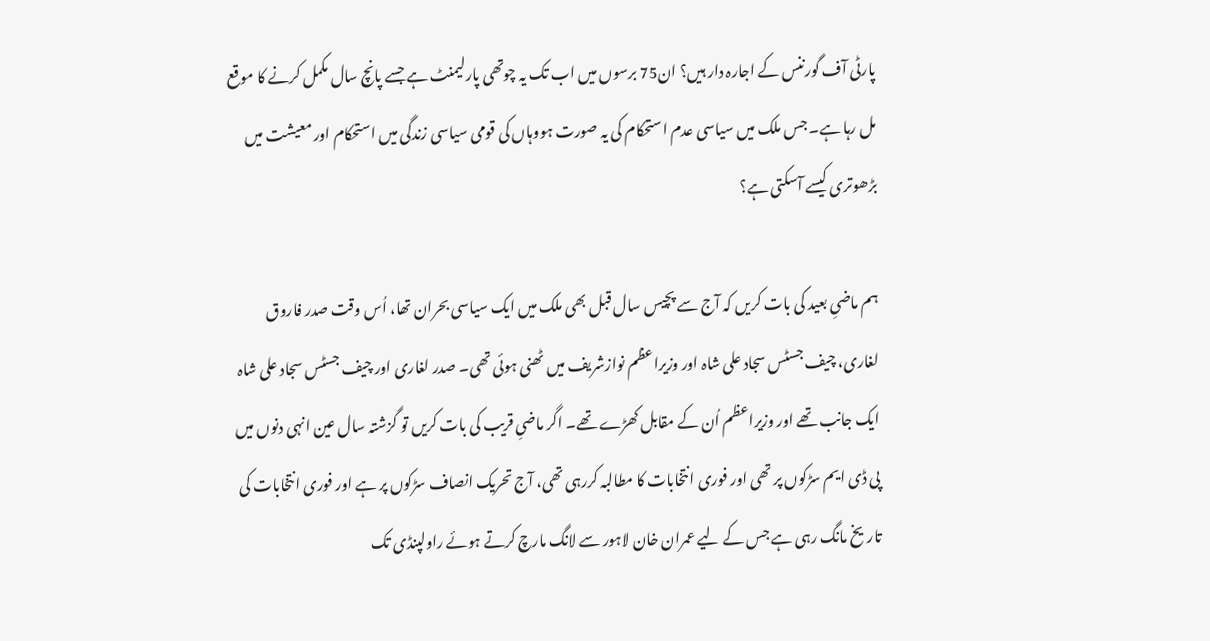پارٹی آف گورننس کے اجارہ دار ہیں؟ ان75 برسوں میں اب تک یہ چوتھی پارلیمنٹ ہے جسے پانچ سال مکمل کرنے کا موقع مل رہا ہے۔ جس ملک میں سیاسی عدم استحکام کی یہ صورت ہووہاں کی قومی سیاسی زندگی میں استحکام اور معیشت میں بڑھوتری کیسے آسکتی ہے؟

ہم ماضیِ بعید کی بات کریں کہ آج سے پچیس سال قبل بھی ملک میں ایک سیاسی بحران تھا، اُس وقت صدر فاروق لغاری، چیف جسٹس سجاد علی شاہ اور وزیراعظم نوازشریف میں ٹھنی ہوئی تھی۔ صدر لغاری اور چیف جسٹس سجاد علی شاہ ایک جانب تھے اور وزیراعظم اُن کے مقابل کھڑے تھے۔ اگر ماضیِ قریب کی بات کریں تو گزشتہ سال عین انہی دنوں میں پی ڈی ایم سڑکوں پر تھی اور فوری انتخابات کا مطالبہ کررہی تھی، آج تحریک انصاف سڑکوں پر ہے اور فوری انتخابات کی تاریخ مانگ رہی ہے جس کے لیے عمران خان لاہور سے لانگ مارچ کرتے ہوئے راولپنڈی تک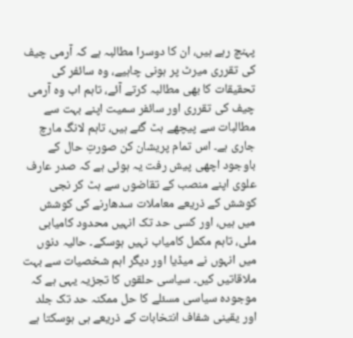پہنچ رہے ہیں، ان کا دوسرا مطالبہ ہے کہ آرمی چیف کی تقرری میرٹ پر ہونی چاہیے، وہ سائفر کی تحقیقات کا بھی مطالبہ کرتے آئے، تاہم اب وہ آرمی چیف کی تقرری اور سائفر سمیت اپنے بہت سے مطالبات سے پیچھے ہٹ گئے ہیں، تاہم لانگ مارچ جاری ہے۔ اس تمام پریشان کن صورتِ حال کے باوجود اچھی پیش رفت یہ ہوئی ہے کہ صدر عارف علوی اپنے منصب کے تقاضوں سے ہٹ کر نجی کوشش کے ذریعے معاملات سدھارنے کی کوشش میں ہیں، اور کسی حد تک انہیں محدود کامیابی ملی، تاہم مکمل کامیاب نہیں ہوسکے۔ حالیہ دنوں میں انہوں نے میڈیا اور دیگر اہم شخصیات سے بہت ملاقاتیں کیں۔ سیاسی حلقوں کا تجزیہ یہی ہے کہ موجودہ سیاسی مسئلے کا حل ممکنہ حد تک جلد اور یقینی شفاف انتخابات کے ذریعے ہی ہوسکتا ہے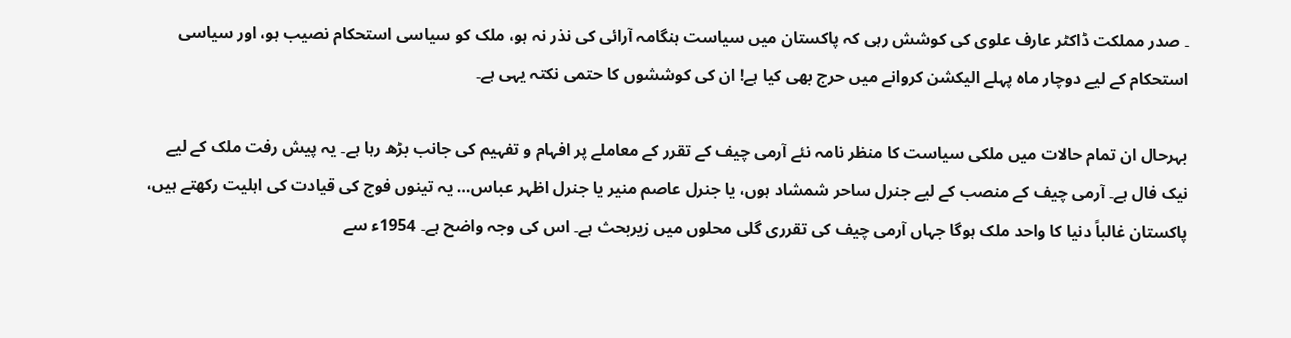۔ صدر مملکت ڈاکٹر عارف علوی کی کوشش رہی کہ پاکستان میں سیاست ہنگامہ آرائی کی نذر نہ ہو، ملک کو سیاسی استحکام نصیب ہو، اور سیاسی استحکام کے لیے دوچار ماہ پہلے الیکشن کروانے میں حرج بھی کیا ہے! ان کی کوششوں کا حتمی نکتہ یہی ہے۔

بہرحال ان تمام حالات میں ملکی سیاست کا منظر نامہ نئے آرمی چیف کے تقرر کے معاملے پر افہام و تفہیم کی جانب بڑھ رہا ہے۔ یہ پیش رفت ملک کے لیے نیک فال ہے۔ آرمی چیف کے منصب کے لیے جنرل ساحر شمشاد ہوں، یا جنرل عاصم منیر یا جنرل اظہر عباس… یہ تینوں فوج کی قیادت کی اہلیت رکھتے ہیں، پاکستان غالباً دنیا کا واحد ملک ہوگا جہاں آرمی چیف کی تقرری گلی محلوں میں زیربحث ہے۔ اس کی وجہ واضح ہے۔ 1954ء سے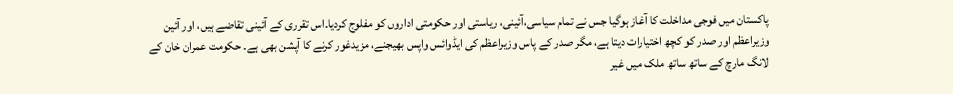پاکستان میں فوجی مداخلت کا آغاز ہوگیا جس نے تمام سیاسی،آئینی، ریاستی اور حکومتی اداروں کو مفلوج کردیا۔اس تقرری کے آئینی تقاضے ہیں، اور آئین وزیراعظم اور صدر کو کچھ اختیارات دیتا ہے، مگر صدر کے پاس وزیراعظم کی ایڈوائس واپس بھیجنے، مزیدغور کرنے کا آپشن بھی ہے۔ حکومت عمران خان کے لانگ مارچ کے ساتھ ساتھ ملک میں غیر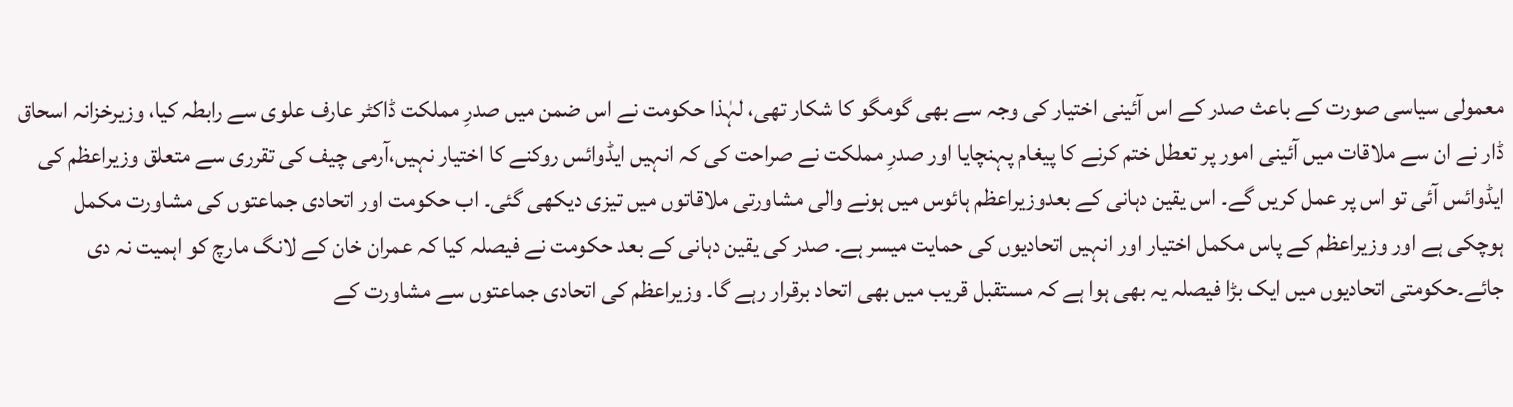معمولی سیاسی صورت کے باعث صدر کے اس آئینی اختیار کی وجہ سے بھی گومگو کا شکار تھی، لہٰذا حکومت نے اس ضمن میں صدرِ مملکت ڈاکٹر عارف علوی سے رابطہ کیا، وزیرخزانہ اسحاق ڈار نے ان سے ملاقات میں آئینی امور پر تعطل ختم کرنے کا پیغام پہنچایا اور صدرِ مملکت نے صراحت کی کہ انہیں ایڈوائس روکنے کا اختیار نہیں،آرمی چیف کی تقرری سے متعلق وزیراعظم کی ایڈوائس آئی تو اس پر عمل کریں گے۔ اس یقین دہانی کے بعدوزیراعظم ہائوس میں ہونے والی مشاورتی ملاقاتوں میں تیزی دیکھی گئی۔ اب حکومت اور اتحادی جماعتوں کی مشاورت مکمل ہوچکی ہے اور وزیراعظم کے پاس مکمل اختیار اور انہیں اتحادیوں کی حمایت میسر ہے۔ صدر کی یقین دہانی کے بعد حکومت نے فیصلہ کیا کہ عمران خان کے لانگ مارچ کو اہمیت نہ دی جائے۔حکومتی اتحادیوں میں ایک بڑا فیصلہ یہ بھی ہوا ہے کہ مستقبل قریب میں بھی اتحاد برقرار رہے گا۔ وزیراعظم کی اتحادی جماعتوں سے مشاورت کے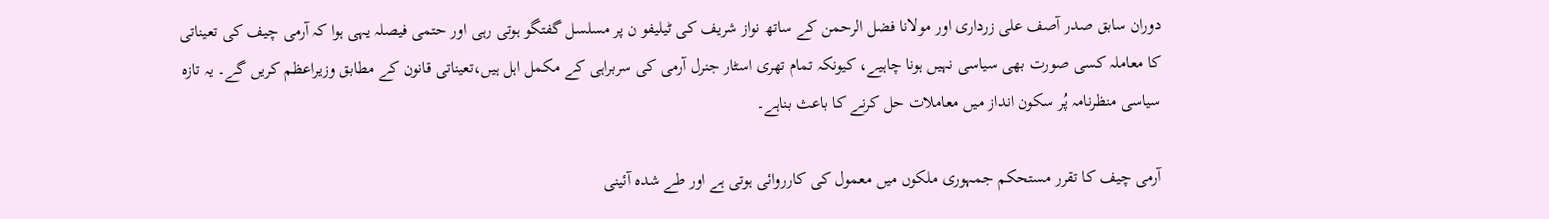دوران سابق صدر آصف علی زرداری اور مولانا فضل الرحمن کے ساتھ نواز شریف کی ٹیلیفو ن پر مسلسل گفتگو ہوتی رہی اور حتمی فیصلہ یہی ہوا کہ آرمی چیف کی تعیناتی کا معاملہ کسی صورت بھی سیاسی نہیں ہونا چاہیے، کیونکہ تمام تھری اسٹار جنرل آرمی کی سربراہی کے مکمل اہل ہیں،تعیناتی قانون کے مطابق وزیراعظم کریں گے۔ یہ تازہ سیاسی منظرنامہ پُر سکون انداز میں معاملات حل کرنے کا باعث بناہے۔

آرمی چیف کا تقرر مستحکم جمہوری ملکوں میں معمول کی کارروائی ہوتی ہے اور طے شدہ آئینی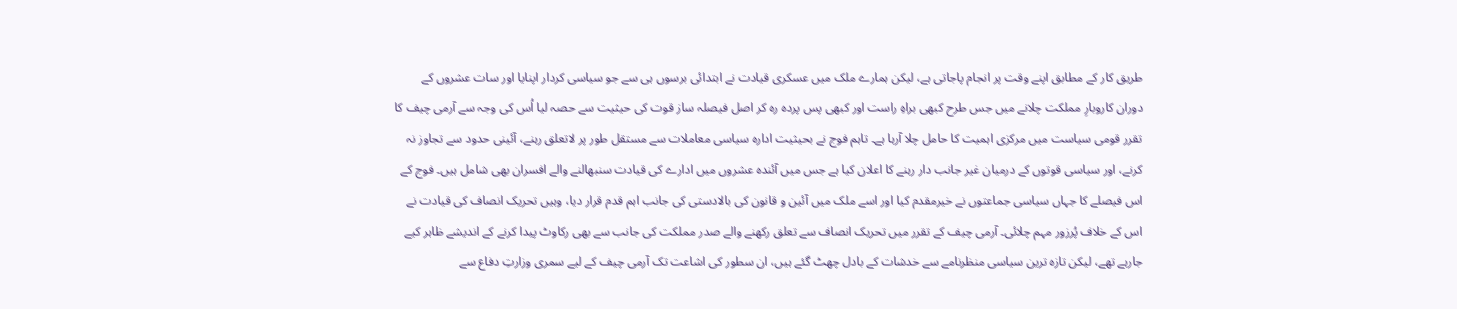طریق کار کے مطابق اپنے وقت پر انجام پاجاتی ہے، لیکن ہمارے ملک میں عسکری قیادت نے ابتدائی برسوں ہی سے جو سیاسی کردار اپنایا اور سات عشروں کے دوران کاروبارِ مملکت چلانے میں جس طرح کبھی براہِ راست اور کبھی پس پردہ رہ کر اصل فیصلہ ساز قوت کی حیثیت سے حصہ لیا اُس کی وجہ سے آرمی چیف کا تقرر قومی سیاست میں مرکزی اہمیت کا حامل چلا آرہا ہے۔ تاہم فوج نے بحیثیت ادارہ سیاسی معاملات سے مستقل طور پر لاتعلق رہنے، آئینی حدود سے تجاوز نہ کرنے، اور سیاسی قوتوں کے درمیان غیر جانب دار رہنے کا اعلان کیا ہے جس میں آئندہ عشروں میں ادارے کی قیادت سنبھالنے والے افسران بھی شامل ہیں۔ فوج کے اس فیصلے کا جہاں سیاسی جماعتوں نے خیرمقدم کیا اور اسے ملک میں آئین و قانون کی بالادستی کی جانب اہم قدم قرار دیا، وہیں تحریک انصاف کی قیادت نے اس کے خلاف پُرزور مہم چلائی۔ آرمی چیف کے تقرر میں تحریک انصاف سے تعلق رکھنے والے صدر مملکت کی جانب سے بھی رکاوٹ پیدا کرنے کے اندیشے ظاہر کیے جارہے تھے، لیکن تازہ ترین سیاسی منظرنامے سے خدشات کے بادل چھٹ گئے ہیں، ان سطور کی اشاعت تک آرمی چیف کے لیے سمری وزارتِ دفاع سے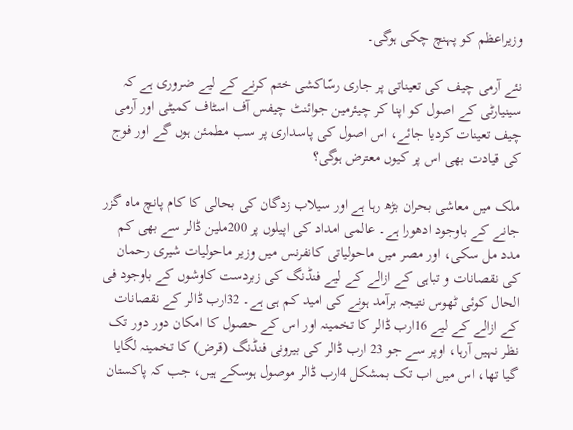وزیراعظم کو پہنچ چکی ہوگی۔

نئے آرمی چیف کی تعیناتی پر جاری رسّاکشی ختم کرنے کے لیے ضروری ہے کہ سینیارٹی کے اصول کو اپنا کر چیئرمین جوائنٹ چیفس آف اسٹاف کمیٹی اور آرمی چیف تعینات کردیا جائے، اس اصول کی پاسداری پر سب مطمئن ہوں گے اور فوج کی قیادت بھی اس پر کیوں معترض ہوگی؟

ملک میں معاشی بحران بڑھ رہا ہے اور سیلاب زدگان کی بحالی کا کام پانچ ماہ گزر جانے کے باوجود ادھورا ہے۔ عالمی امداد کی اپیلوں پر 200ملین ڈالر سے بھی کم مدد مل سکی، اور مصر میں ماحولیاتی کانفرنس میں وزیر ماحولیات شیری رحمان کی نقصانات و تباہی کے ازالے کے لیے فنڈنگ کی زبردست کاوشوں کے باوجود فی الحال کوئی ٹھوس نتیجہ برآمد ہونے کی امید کم ہی ہے۔ 32ارب ڈالر کے نقصانات کے ازالے کے لیے 16ارب ڈالر کا تخمینہ اور اس کے حصول کا امکان دور دور تک نظر نہیں آرہا، اوپر سے جو 23 ارب ڈالر کی بیرونی فنڈنگ (قرض) کا تخمینہ لگایا گیا تھا، اس میں اب تک بمشکل 4ارب ڈالر موصول ہوسکے ہیں، جب کہ پاکستان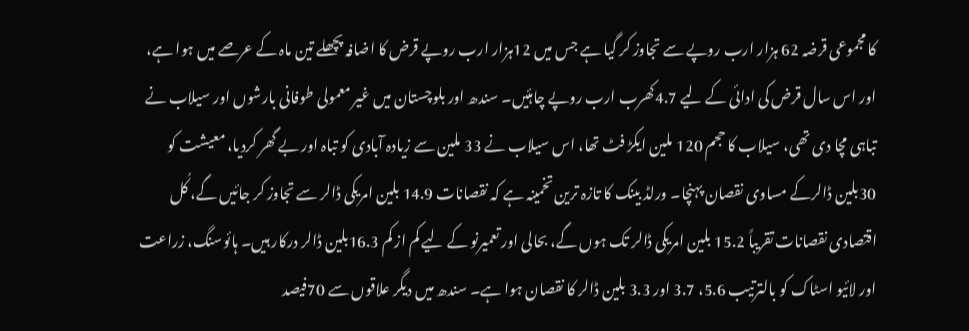کا مجموعی قرضہ 62 ہزار ارب روپے سے تجاوز کر گیا ہے جس میں 12ہزار ارب روپے قرض کا اضافہ پچھلے تین ماہ کے عرصے میں ہوا ہے، اور اس سال قرض کی ادائی کے لیے 4.7کھرب ارب روپے چاہئیں۔ سندھ اور بلوچستان میں غیر معمولی طوفانی بارشوں اور سیلاب نے تباہی مچا دی تھی، سیلاب کا حجم 120 ملین ایکڑ فٹ تھا، اس سیلاب نے 33 ملین سے زیادہ آبادی کو تباہ اور بے گھر کردیا، معیشت کو 30بلین ڈالرکے مساوی نقصان پہنچا۔ ورلڈ بینک کا تازہ ترین تخمینہ ہے کہ نقصانات 14.9 بلین امریکی ڈالر سے تجاوز کر جائیں گے، کُل اقتصادی نقصانات تقریباً 15.2 بلین امریکی ڈالر تک ہوں گے، بحالی اور تعمیرنو کے لیے کم از کم 16.3بلین ڈالر درکار ہیں۔ ہائوسنگ، زراعت اور لائیو اسٹاک کو بالترتیب 5.6، 3.7 اور 3.3 بلین ڈالر کا نقصان ہوا ہے۔ سندھ میں دیگر علاقوں سے 70فیصد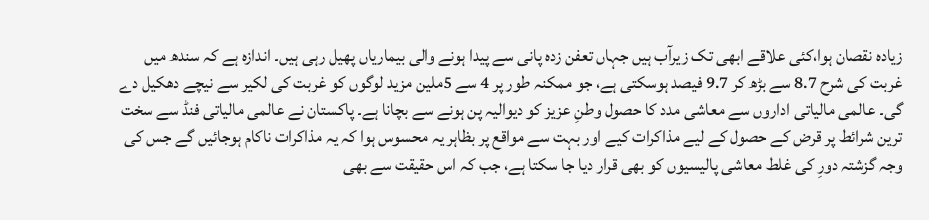زیادہ نقصان ہوا،کئی علاقے ابھی تک زیرآب ہیں جہاں تعفن زدہ پانی سے پیدا ہونے والی بیماریاں پھیل رہی ہیں۔ اندازہ ہے کہ سندھ میں غربت کی شرح 8.7 سے بڑھ کر 9.7 فیصد ہوسکتی ہے، جو ممکنہ طور پر 4 سے 5ملین مزید لوگوں کو غربت کی لکیر سے نیچے دھکیل دے گی۔ عالمی مالیاتی اداروں سے معاشی مدد کا حصول وطنِ عزیز کو دیوالیہ پن ہونے سے بچانا ہے۔ پاکستان نے عالمی مالیاتی فنڈ سے سخت ترین شرائط پر قرض کے حصول کے لیے مذاکرات کیے اور بہت سے مواقع پر بظاہر یہ محسوس ہوا کہ یہ مذاکرات ناکام ہوجائیں گے جس کی وجہ گزشتہ دورِ کی غلط معاشی پالیسیوں کو بھی قرار دیا جا سکتا ہے، جب کہ اس حقیقت سے بھی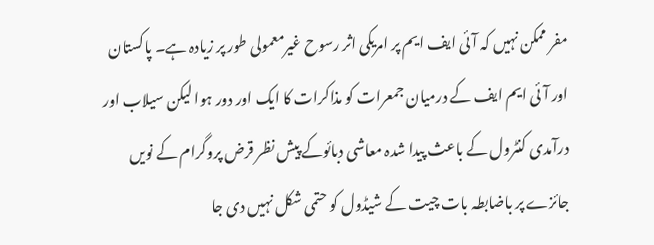مفر ممکن نہیں کہ آئی ایف ایم پر امریکی اثر رسوح غیرمعمولی طور پر زیادہ ہے۔ پاکستان اور آئی ایم ایف کے درمیان جمعرات کو مذاکرات کا ایک اور دور ہوا لیکن سیلاب اور درآمدی کنٹرول کے باعث پیدا شدہ معاشی دبائوکے پیش نظر قرض پروگرام کے نویں جائزے پر باضابطہ بات چیت کے شیڈول کو حتمی شکل نہیں دی جا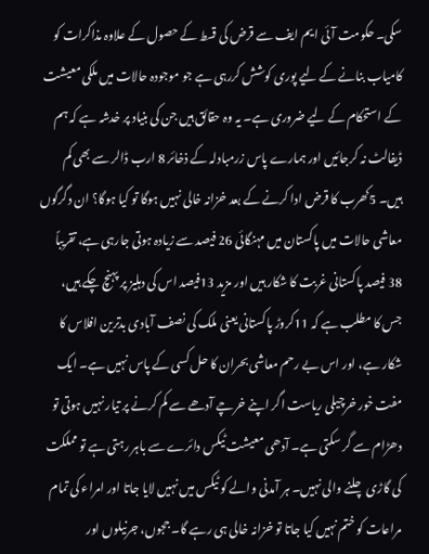سکی۔ حکومت آئی ایم ایف سے قرض کی قسط کے حصول کے علاوہ مذاکرات کو کامیاب بنانے کے لیے پوری کوشش کررہی ہے جو موجودہ حالات میں ملکی معیشت کے استحکام کے لیے ضروری ہے۔ یہ وہ حقائق ہیں جن کی بنیاد پر خدشہ ہے کہ ہم ڈیفالٹ نہ کرجائیں اور ہمارے پاس زرمبادلہ کے ذخائر 8 ارب ڈالر سے بھی کم ہیں۔ 5کھرب کا قرض ادا کرنے کے بعد خزانہ خالی نہیں ہوگا تو کیا ہوگا؟ ان دگرگوں معاشی حالات میں پاکستان میں مہنگائی 26 فیصد سے زیادہ ہوتی جارہی ہے، تقریباً 38 فیصد پاکستانی غربت کا شکار ہیں اور مزید 13فیصد اس کی دہلیز پر پہنچ چکے ہیں، جس کا مطلب ہے کہ 11کروڑ پاکستانی یعنی ملک کی نصف آبادی بدترین افلاس کا شکار ہے، اور اس بے رحم معاشی بحران کا حل کسی کے پاس نہیں ہے۔ ایک مفت خور خرچیلی ریاست اگر اپنے خرچے آدھے سے کم کرنے پر تیار نہیں ہوتی تو دھڑام سے گر سکتی ہے۔ آدھی معیشت ٹیکس دائرے سے باہر رہتی ہے تو مملکت کی گاڑی چلنے والی نہیں۔ ہر آمدنی والے کو ٹیکس میں نہیں لایا جاتا اور امراء کی تمام مراعات کو ختم نہیں کیا جاتا تو خزانہ خالی ہی رہے گا۔ ججوں، جرنیلوں اور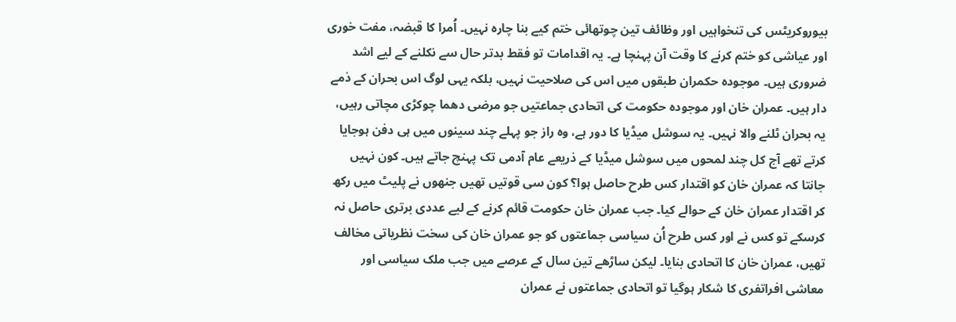بیوروکریٹس کی تنخواہیں اور وظائف تین چوتھائی ختم کیے بنا چارہ نہیں۔ اُمرا کا قبضہ، مفت خوری اور عیاشی کو ختم کرنے کا وقت آن پہنچا ہے۔ یہ اقدامات تو فقط بدتر حال سے نکلنے کے لیے اشد ضروری ہیں۔ موجودہ حکمران طبقوں میں اس کی صلاحیت نہیں، بلکہ یہی لوگ اس بحران کے ذمے دار ہیں۔ عمران خان اور موجودہ حکومت کی اتحادی جماعتیں جو مرضی دھما چوکڑی مچاتی رہیں، یہ بحران ٹلنے والا نہیں۔ یہ سوشل میڈیا کا دور ہے، وہ راز جو پہلے چند سینوں میں ہی دفن ہوجایا کرتے تھے آج کل چند لمحوں میں سوشل میڈیا کے ذریعے عام آدمی تک پہنچ جاتے ہیں۔ کون نہیں جانتا کہ عمران خان کو اقتدار کس طرح حاصل ہوا؟ کون سی قوتیں تھیں جنھوں نے پلیٹ میں رکھ کر اقتدار عمران خان کے حوالے کیا۔ جب عمران خان حکومت قائم کرنے کے لیے عددی برتری حاصل نہ کرسکے تو کس نے اور کس طرح اُن سیاسی جماعتوں کو جو عمران خان کی سخت نظریاتی مخالف تھیں، عمران خان کا اتحادی بنایا۔ لیکن ساڑھے تین سال کے عرصے میں جب ملک سیاسی اور معاشی افراتفری کا شکار ہوگیا تو اتحادی جماعتوں نے عمران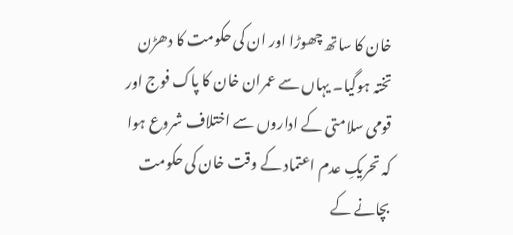خان کا ساتھ چھوڑا اور ان کی حکومت کا دھڑن تختہ ہوگیا۔ یہاں سے عمران خان کا پاک فوج اور قومی سلامتی کے اداروں سے اختلاف شروع ہوا کہ تحریکِ عدم اعتماد کے وقت خان کی حکومت بچانے کے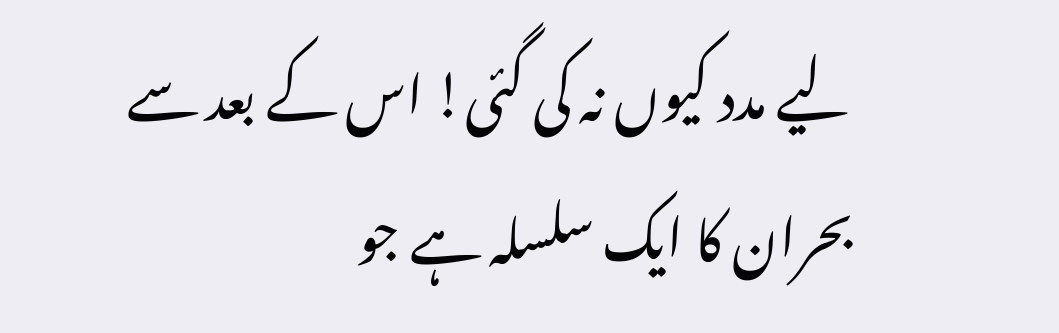لیے مدد کیوں نہ کی گئی! اس کے بعد سے بحران کا ایک سلسلہ ہے جو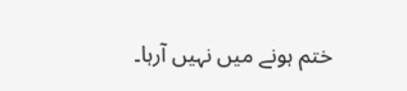ختم ہونے میں نہیں آرہا۔